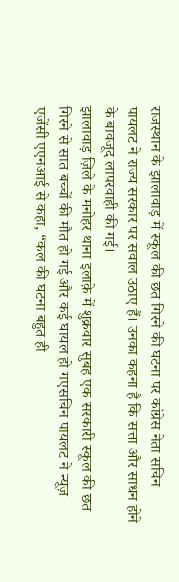राजस्थान के झालावाड़ में स्कूल की छत गिरने की घटना पर कांग्रेस नेता सचिन पायलट ने राज्य सरकार पर सवाल उठाए हैं। उनका कहना है कि सत्ता और साधन होने के बावजूद लापरवाही की गई।
झालावाड़ ज़िले के मनोहर थाना इलाक़े में शुक्रवार सुबह एक सरकारी स्कूल की छत गिरने से सात बच्चों की मौत हो गई और कई घायल हो गएसचिन पायलट ने न्यूज़ एजेंसी एएनआई से कहा, “कल की घटना बहुत ही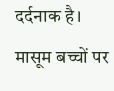दर्दनाक है। मासूम बच्चों पर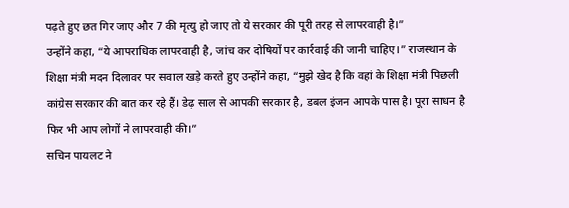पढ़ते हुए छत गिर जाए और 7 की मृत्यु हो जाए तो ये सरकार की पूरी तरह से लापरवाही है।”
उन्होंने कहा, “ये आपराधिक लापरवाही है, जांच कर दोषियों पर कार्रवाई की जानी चाहिए।” राजस्थान के शिक्षा मंत्री मदन दिलावर पर सवाल खड़े करते हुए उन्होंने कहा, “मुझे खेद है कि वहां के शिक्षा मंत्री पिछली कांग्रेस सरकार की बात कर रहे हैं। डेढ़ साल से आपकी सरकार है, डबल इंजन आपके पास है। पूरा साधन है फिर भी आप लोगों ने लापरवाही की।”
सचिन पायलट ने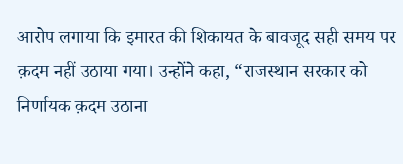आरोप लगाया कि इमारत की शिकायत के बावजूद सही समय पर क़दम नहीं उठाया गया। उन्होंने कहा, “राजस्थान सरकार को निर्णायक क़दम उठाना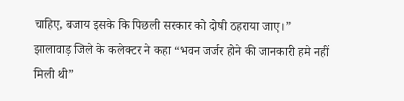चाहिए, बजाय इसके कि पिछली सरकार को दोषी ठहराया जाए।”
झालावाड़ जिले के कलेक्टर ने कहा “भवन जर्जर होने की जानकारी हमे नहीं मिली थी”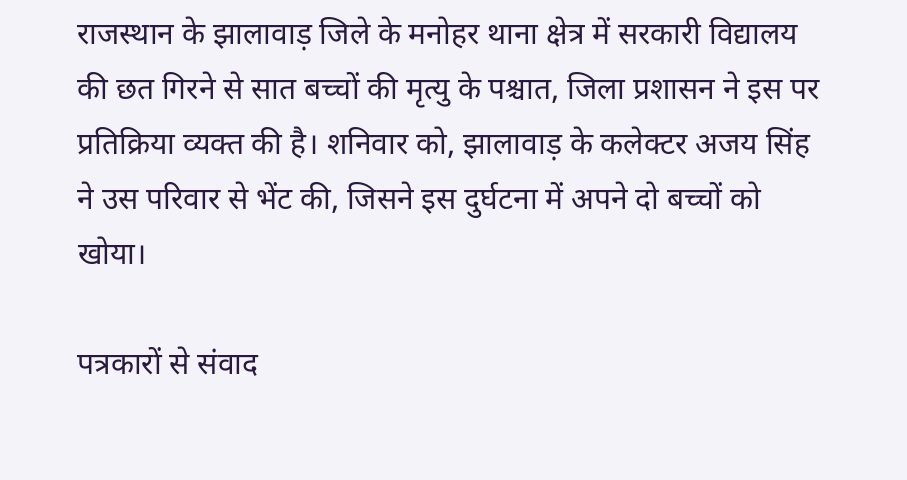राजस्थान के झालावाड़ जिले के मनोहर थाना क्षेत्र में सरकारी विद्यालय की छत गिरने से सात बच्चों की मृत्यु के पश्चात, जिला प्रशासन ने इस पर प्रतिक्रिया व्यक्त की है। शनिवार को, झालावाड़ के कलेक्टर अजय सिंह ने उस परिवार से भेंट की, जिसने इस दुर्घटना में अपने दो बच्चों को खोया।

पत्रकारों से संवाद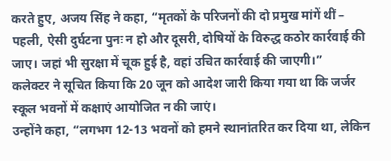करते हुए, अजय सिंह ने कहा, “मृतकों के परिजनों की दो प्रमुख मांगें थीं – पहली, ऐसी दुर्घटना पुनः न हो और दूसरी, दोषियों के विरुद्ध कठोर कार्रवाई की जाए। जहां भी सुरक्षा में चूक हुई है, वहां उचित कार्रवाई की जाएगी।”
कलेक्टर ने सूचित किया कि 20 जून को आदेश जारी किया गया था कि जर्जर स्कूल भवनों में कक्षाएं आयोजित न की जाएं।
उन्होंने कहा, “लगभग 12-13 भवनों को हमने स्थानांतरित कर दिया था, लेकिन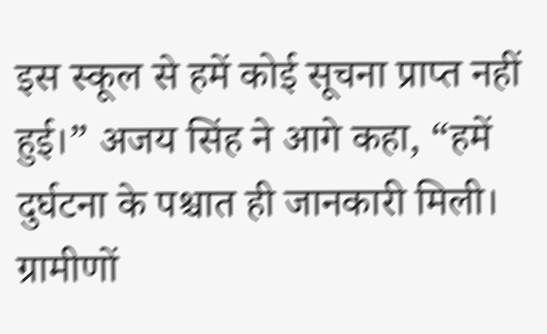इस स्कूल से हमें कोई सूचना प्राप्त नहीं हुई।” अजय सिंह ने आगे कहा, “हमें दुर्घटना के पश्चात ही जानकारी मिली।
ग्रामीणों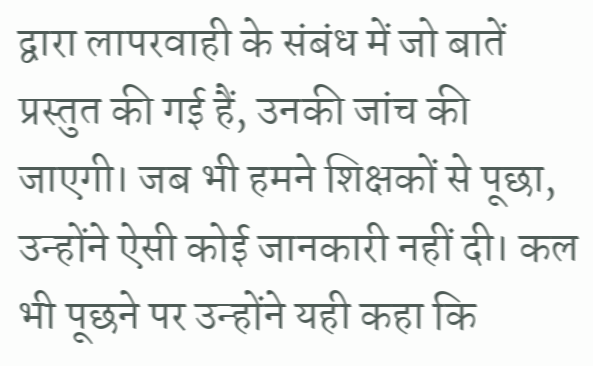द्वारा लापरवाही के संबंध में जो बातें प्रस्तुत की गई हैं, उनकी जांच की जाएगी। जब भी हमने शिक्षकों से पूछा, उन्होंने ऐसी कोई जानकारी नहीं दी। कल भी पूछने पर उन्होंने यही कहा कि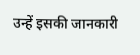उन्हें इसकी जानकारी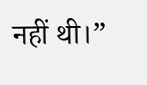नहीं थी।”